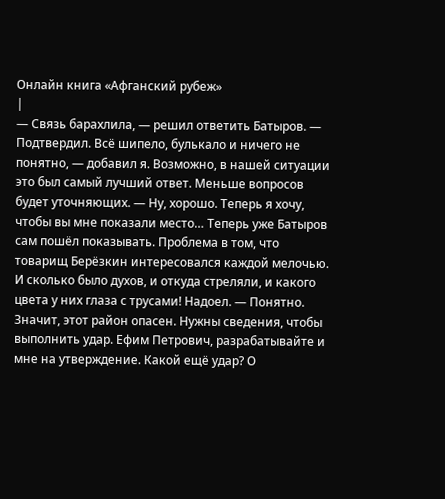Онлайн книга «Афганский рубеж»
|
— Связь барахлила, — решил ответить Батыров. — Подтвердил. Всё шипело, булькало и ничего не понятно, — добавил я. Возможно, в нашей ситуации это был самый лучший ответ. Меньше вопросов будет уточняющих. — Ну, хорошо. Теперь я хочу, чтобы вы мне показали место… Теперь уже Батыров сам пошёл показывать. Проблема в том, что товарищ Берёзкин интересовался каждой мелочью. И сколько было духов, и откуда стреляли, и какого цвета у них глаза с трусами! Надоел. — Понятно. Значит, этот район опасен. Нужны сведения, чтобы выполнить удар. Ефим Петрович, разрабатывайте и мне на утверждение. Какой ещё удар? О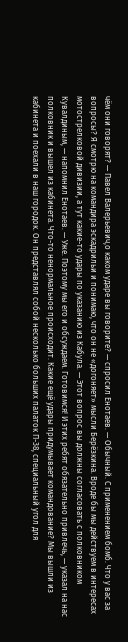чём они говорят? — Павел Валерьевич,о каком ударе вы говорите? — спросил Енотаев. — Обычный. С применением бомб. Что у вас за вопросы? Я смотрю на командира эскадрильи и понимаю, что он не «догоняет» мысли Берёзкина. Вроде бы мы действуем в интересах мотострелковой дивизии, а тут какие-то удары по указанию из Кабула. — Этот вопрос вы должны согласовать с полковником Кувалдиным, — напомнил Енотаев. — Уже. Поэтому мы его и обсуждаем. Готовимся! И этих ребят обязательно привлечь, — указал на нас полковник и вышел из кабинета. Что-то ненормальное происходит. Какие ещё удары придумывает командование? Мы вышли из кабинета и поехали в наш городок. Он представлял собой несколько больших палаток П-38, специальный угол для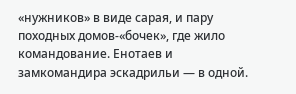«нужников» в виде сарая, и пару походных домов-«бочек», где жило командование. Енотаев и замкомандира эскадрильи — в одной.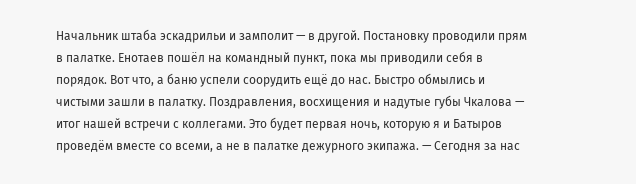Начальник штаба эскадрильи и замполит — в другой. Постановку проводили прям в палатке. Енотаев пошёл на командный пункт, пока мы приводили себя в порядок. Вот что, а баню успели соорудить ещё до нас. Быстро обмылись и чистыми зашли в палатку. Поздравления, восхищения и надутые губы Чкалова — итог нашей встречи с коллегами. Это будет первая ночь, которую я и Батыров проведём вместе со всеми, а не в палатке дежурного экипажа. — Сегодня за нас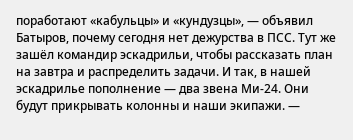поработают «кабульцы» и «кундузцы», — объявил Батыров, почему сегодня нет дежурства в ПСС. Тут же зашёл командир эскадрильи, чтобы рассказать план на завтра и распределить задачи. И так, в нашей эскадрилье пополнение — два звена Ми-24. Они будут прикрывать колонны и наши экипажи. —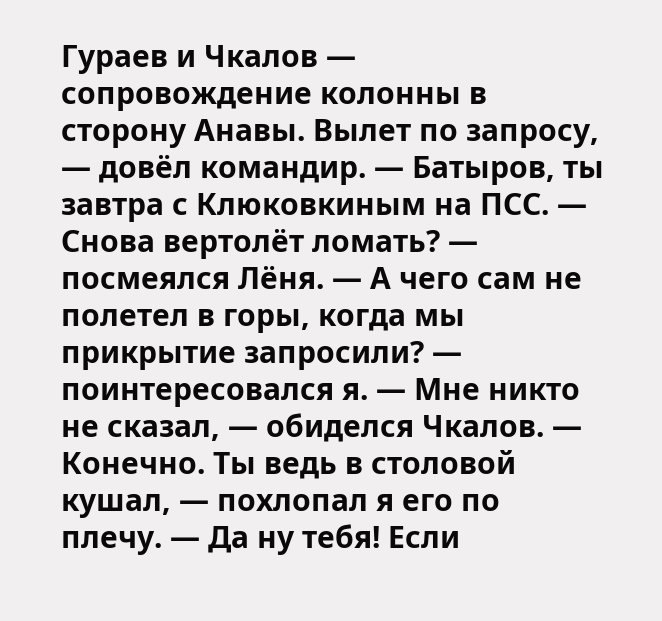Гураев и Чкалов — сопровождение колонны в сторону Анавы. Вылет по запросу, — довёл командир. — Батыров, ты завтра с Клюковкиным на ПСС. — Снова вертолёт ломать? — посмеялся Лёня. — А чего сам не полетел в горы, когда мы прикрытие запросили? — поинтересовался я. — Мне никто не сказал, — обиделся Чкалов. — Конечно. Ты ведь в столовой кушал, — похлопал я его по плечу. — Да ну тебя! Если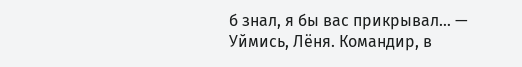б знал, я бы вас прикрывал… — Уймись, Лёня. Командир, в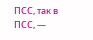ПСС, так в ПСС, —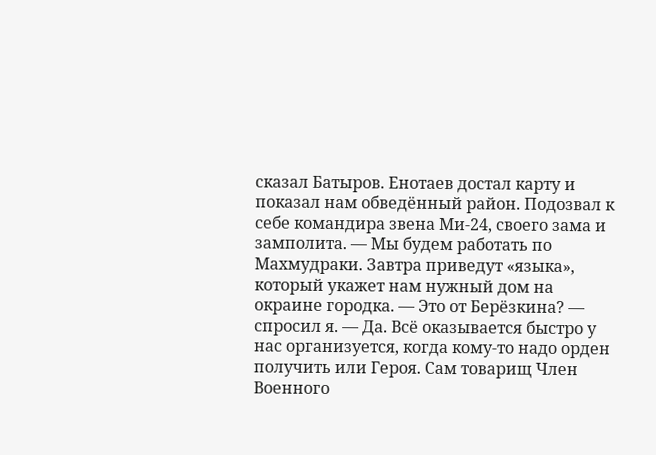сказал Батыров. Енотаев достал карту и показал нам обведённый район. Подозвал к себе командира звена Ми-24, своего зама и замполита. — Мы будем работать по Махмудраки. Завтра приведут «языка», который укажет нам нужный дом на окраине городка. — Это от Берёзкина? — спросил я. — Да. Всё оказывается быстро у нас организуется, когда кому-то надо орден получить или Героя. Сам товарищ Член Военного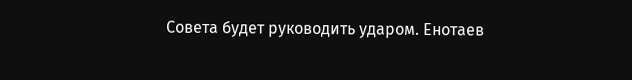Совета будет руководить ударом. Енотаев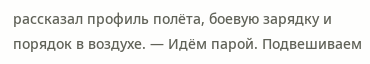рассказал профиль полёта, боевую зарядку и порядок в воздухе. — Идём парой. Подвешиваем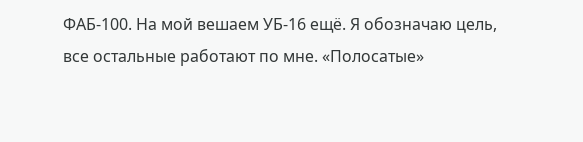ФАБ-100. На мой вешаем УБ-16 ещё. Я обозначаю цель, все остальные работают по мне. «Полосатые»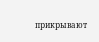прикрывают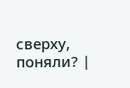сверху, поняли? |